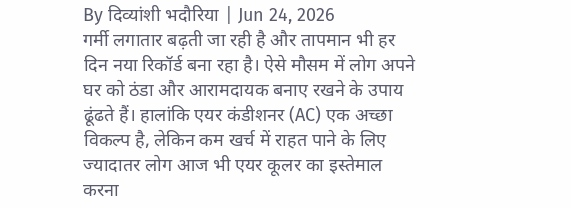By दिव्यांशी भदौरिया | Jun 24, 2026
गर्मी लगातार बढ़ती जा रही है और तापमान भी हर दिन नया रिकॉर्ड बना रहा है। ऐसे मौसम में लोग अपने घर को ठंडा और आरामदायक बनाए रखने के उपाय ढूंढते हैं। हालांकि एयर कंडीशनर (AC) एक अच्छा विकल्प है, लेकिन कम खर्च में राहत पाने के लिए ज्यादातर लोग आज भी एयर कूलर का इस्तेमाल करना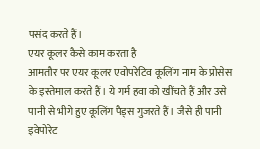पसंद करते हैं।
एयर कूलर कैसे काम करता है
आमतौर पर एयर कूलर एवोपरेटिव कूलिंग नाम के प्रोसेस के इस्तेमाल करते हैं। ये गर्म हवा को खींचते हैं और उसे पानी से भीगे हुए कूलिंग पैड्स गुजरते हैं। जैसे ही पानी इवेपोरेट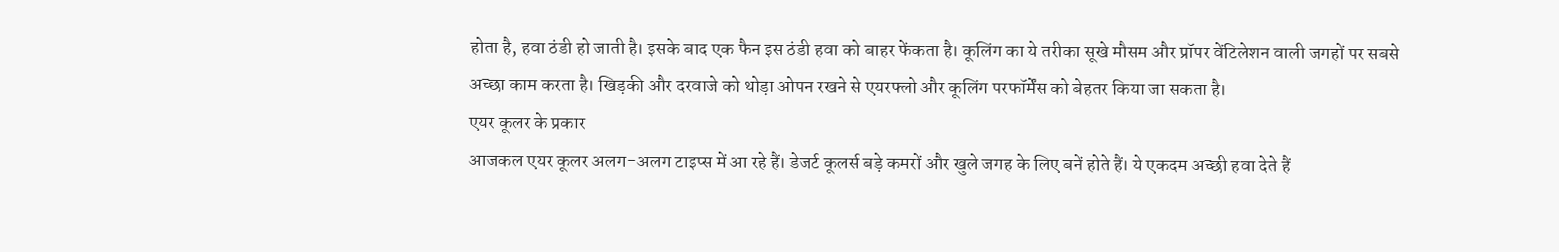होता है, हवा ठंडी हो जाती है। इसके बाद एक फैन इस ठंडी हवा को बाहर फेंकता है। कूलिंग का ये तरीका सूखे मौसम और प्रॉपर वेंटिलेशन वाली जगहों पर सबसे अच्छा काम करता है। खिड़की और दरवाजे को थोड़ा ओपन रखने से एयरफ्लो और कूलिंग परफॉर्मेंस को बेहतर किया जा सकता है।
एयर कूलर के प्रकार
आजकल एयर कूलर अलग-अलग टाइप्स में आ रहे हैं। डेजर्ट कूलर्स बड़े कमरों और खुले जगह के लिए बनें होते हैं। ये एकदम अच्छी हवा देते हैं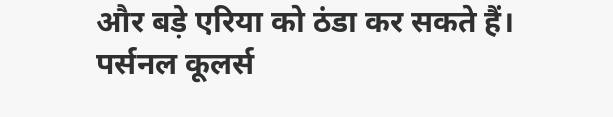और बड़े एरिया को ठंडा कर सकते हैं। पर्सनल कूलर्स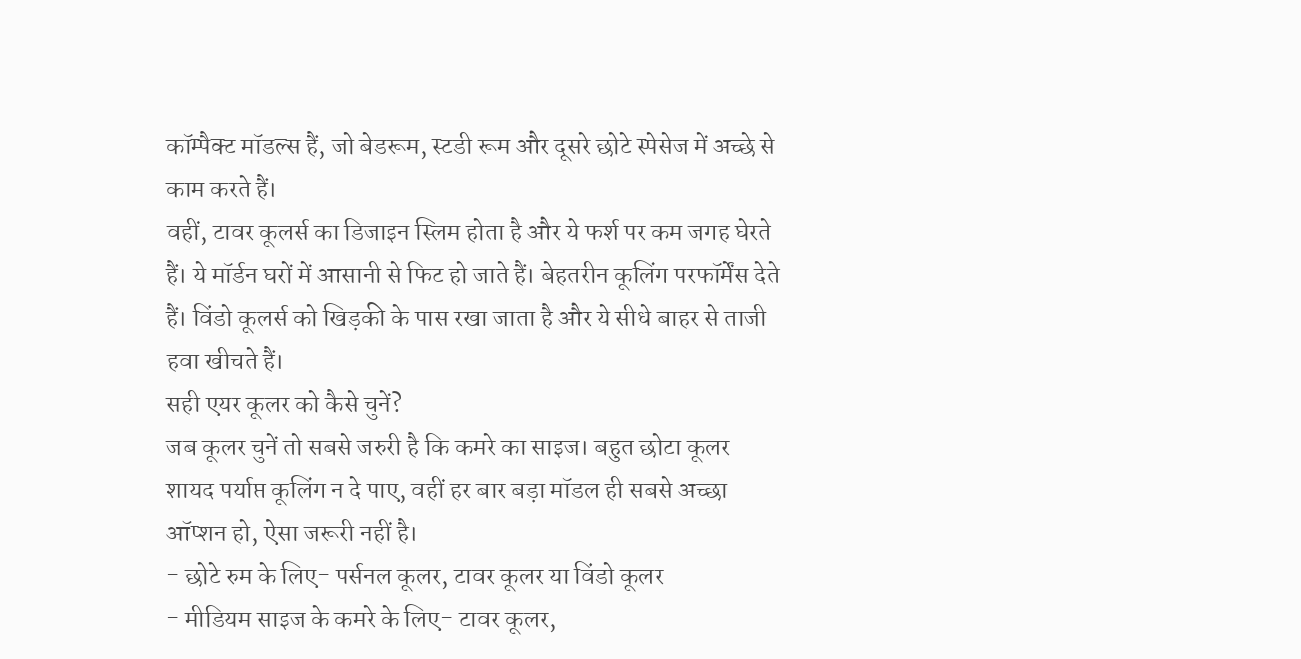कॉम्पैक्ट मॉडल्स हैं, जो बेडरूम, स्टडी रूम और दूसरे छोटे स्पेसेज में अच्छे से काम करते हैं।
वहीं, टावर कूलर्स का डिजाइन स्लिम होता है और ये फर्श पर कम जगह घेरते हैं। ये मॉर्डन घरों में आसानी से फिट हो जाते हैं। बेहतरीन कूलिंग परफॉर्मेंस देते हैं। विंडो कूलर्स को खिड़की के पास रखा जाता है और ये सीधे बाहर से ताजी हवा खीचते हैं।
सही एयर कूलर को कैसे चुनें?
जब कूलर चुनें तो सबसे जरुरी है कि कमरे का साइज। बहुत छोटा कूलर शायद पर्याप्त कूलिंग न दे पाए, वहीं हर बार बड़ा मॉडल ही सबसे अच्छा ऑप्शन हो, ऐसा जरूरी नहीं है।
- छोटे रुम के लिए- पर्सनल कूलर, टावर कूलर या विंडो कूलर
- मीडियम साइज के कमरे के लिए- टावर कूलर,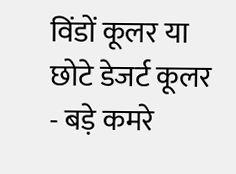विंडों कूलर या छोटे डेजर्ट कूलर
- बड़े कमरे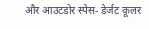और आउटडोर स्पेस- डेर्जट कूलर